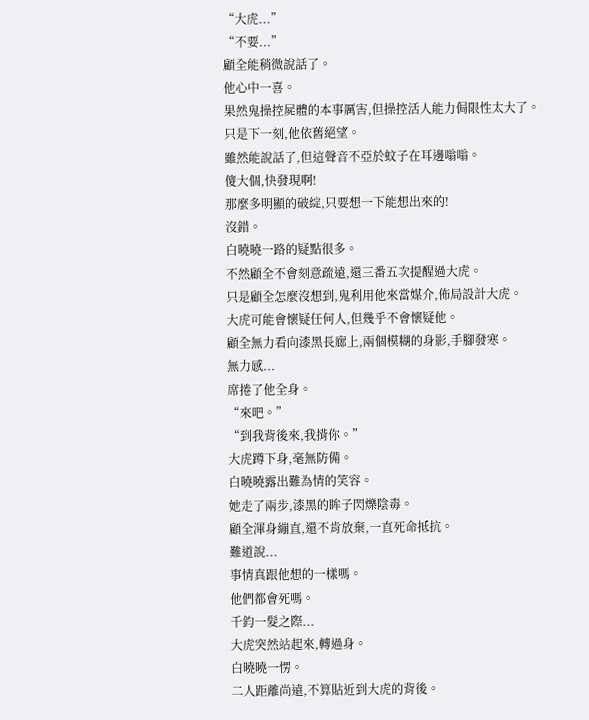“大虎...”
“不要...”
顧全能稍微說話了。
他心中一喜。
果然鬼操控屍體的本事厲害,但操控活人能力侷限性太大了。
只是下一刻,他依舊絕望。
雖然能說話了,但這聲音不亞於蚊子在耳邊嗡嗡。
傻大個,快發現啊!
那麼多明顯的破綻,只要想一下能想出來的!
沒錯。
白曉曉一路的疑點很多。
不然顧全不會刻意疏遠,還三番五次提醒過大虎。
只是顧全怎麼沒想到,鬼利用他來當媒介,佈局設計大虎。
大虎可能會懷疑任何人,但幾乎不會懷疑他。
顧全無力看向漆黑長廊上,兩個模糊的身影,手腳發寒。
無力感...
席捲了他全身。
“來吧。”
“到我背後來,我揹你。”
大虎蹲下身,毫無防備。
白曉曉露出難為情的笑容。
她走了兩步,漆黑的眸子閃爍陰毒。
顧全渾身繃直,還不肯放棄,一直死命抵抗。
難道說...
事情真跟他想的一樣嗎。
他們都會死嗎。
千鈞一髮之際...
大虎突然站起來,轉過身。
白曉曉一愣。
二人距離尚遠,不算貼近到大虎的背後。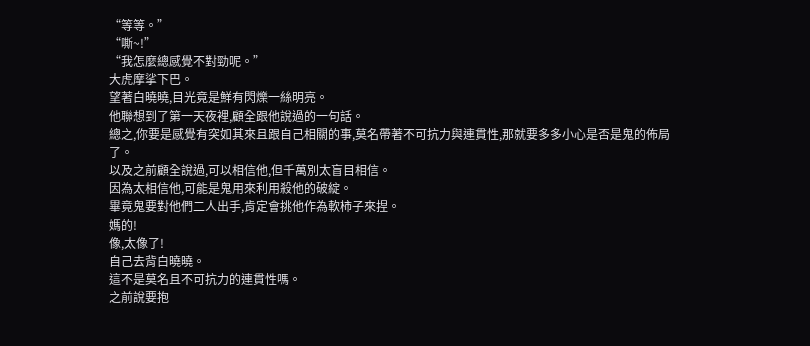“等等。”
“嘶~!”
“我怎麼總感覺不對勁呢。”
大虎摩挲下巴。
望著白曉曉,目光竟是鮮有閃爍一絲明亮。
他聯想到了第一天夜裡,顧全跟他說過的一句話。
總之,你要是感覺有突如其來且跟自己相關的事,莫名帶著不可抗力與連貫性,那就要多多小心是否是鬼的佈局了。
以及之前顧全說過,可以相信他,但千萬別太盲目相信。
因為太相信他,可能是鬼用來利用殺他的破綻。
畢竟鬼要對他們二人出手,肯定會挑他作為軟柿子來捏。
媽的!
像,太像了!
自己去背白曉曉。
這不是莫名且不可抗力的連貫性嗎。
之前說要抱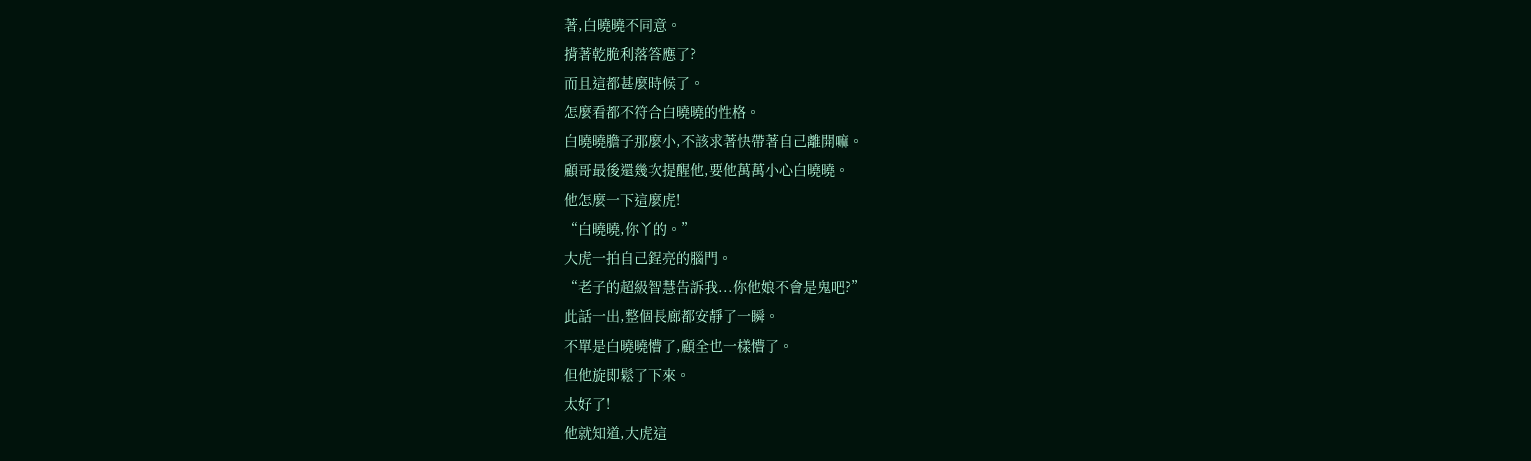著,白曉曉不同意。
揹著乾脆利落答應了?
而且這都甚麼時候了。
怎麼看都不符合白曉曉的性格。
白曉曉膽子那麼小,不該求著快帶著自己離開嘛。
顧哥最後還幾次提醒他,要他萬萬小心白曉曉。
他怎麼一下這麼虎!
“白曉曉,你丫的。”
大虎一拍自己鋥亮的腦門。
“老子的超級智慧告訴我...你他娘不會是鬼吧?”
此話一出,整個長廊都安靜了一瞬。
不單是白曉曉懵了,顧全也一樣懵了。
但他旋即鬆了下來。
太好了!
他就知道,大虎這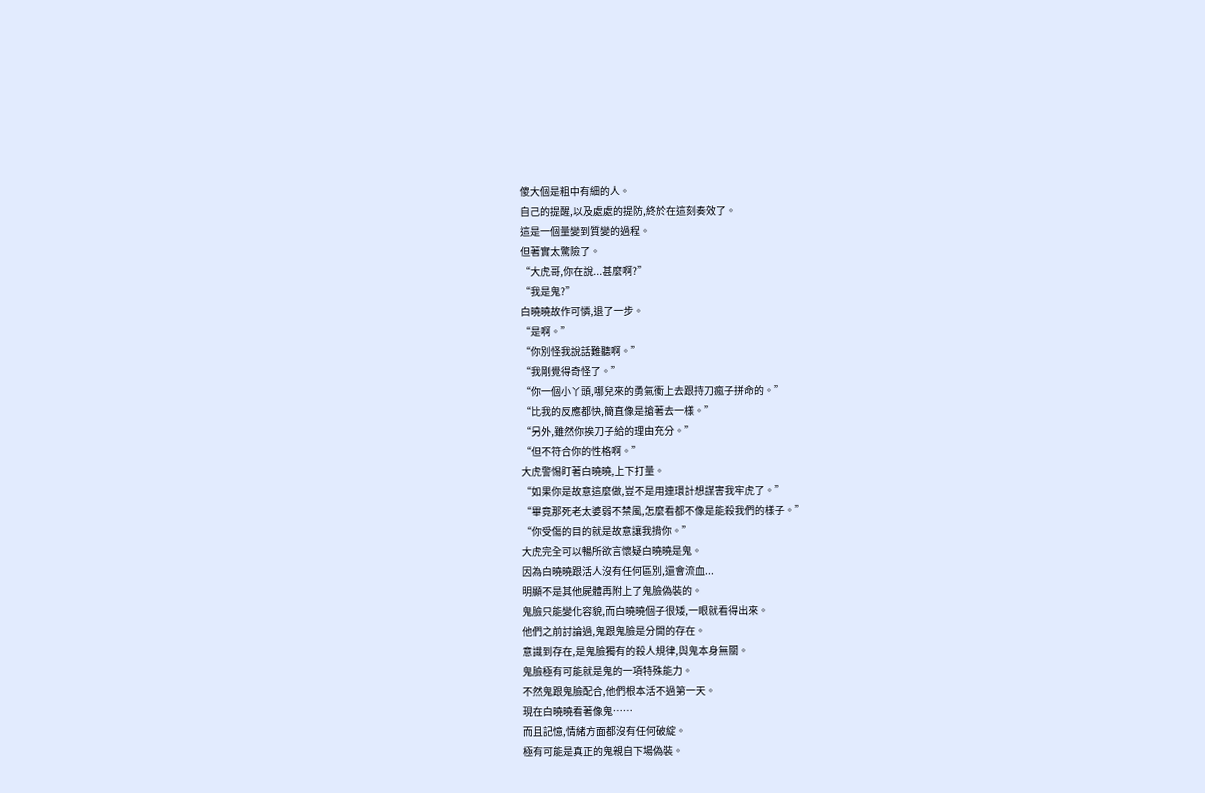傻大個是粗中有細的人。
自己的提醒,以及處處的提防,終於在這刻奏效了。
這是一個量變到質變的過程。
但著實太驚險了。
“大虎哥,你在說...甚麼啊?”
“我是鬼?”
白曉曉故作可憐,退了一步。
“是啊。”
“你別怪我說話難聽啊。”
“我剛覺得奇怪了。”
“你一個小丫頭,哪兒來的勇氣衝上去跟持刀瘋子拼命的。”
“比我的反應都快,簡直像是搶著去一樣。”
“另外,雖然你挨刀子給的理由充分。”
“但不符合你的性格啊。”
大虎警惕盯著白曉曉,上下打量。
“如果你是故意這麼做,豈不是用連環計想謀害我牢虎了。”
“畢竟那死老太婆弱不禁風,怎麼看都不像是能殺我們的樣子。”
“你受傷的目的就是故意讓我揹你。”
大虎完全可以暢所欲言懷疑白曉曉是鬼。
因為白曉曉跟活人沒有任何區別,還會流血...
明顯不是其他屍體再附上了鬼臉偽裝的。
鬼臉只能變化容貌,而白曉曉個子很矮,一眼就看得出來。
他們之前討論過,鬼跟鬼臉是分開的存在。
意識到存在,是鬼臉獨有的殺人規律,與鬼本身無關。
鬼臉極有可能就是鬼的一項特殊能力。
不然鬼跟鬼臉配合,他們根本活不過第一天。
現在白曉曉看著像鬼……
而且記憶,情緒方面都沒有任何破綻。
極有可能是真正的鬼親自下場偽裝。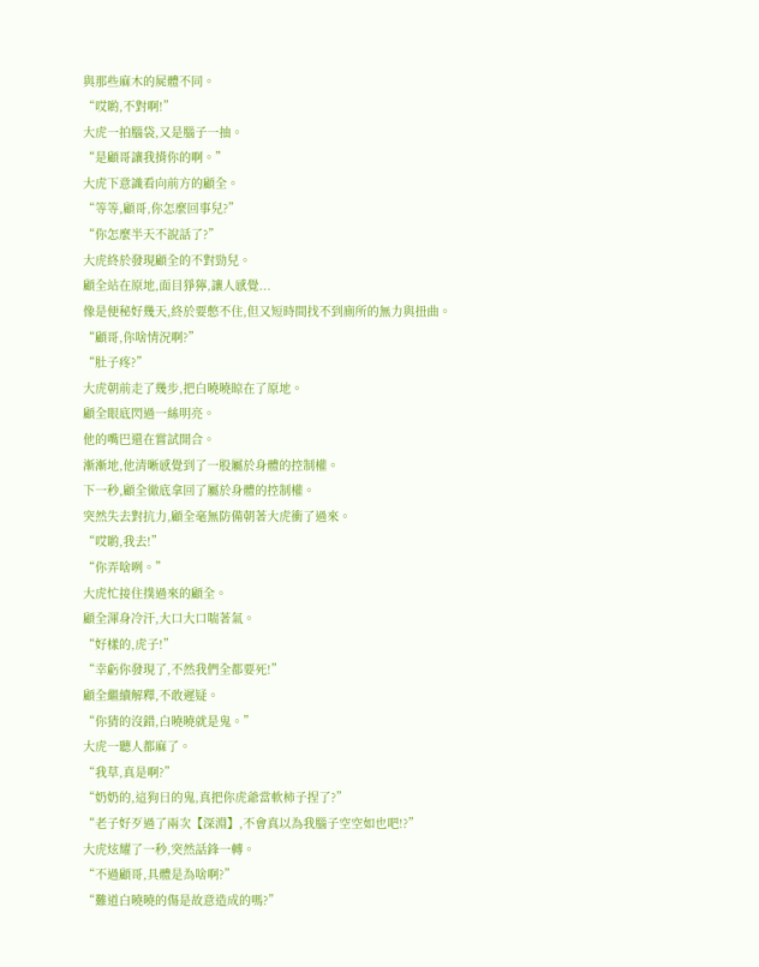與那些麻木的屍體不同。
“哎喲,不對啊!”
大虎一拍腦袋,又是腦子一抽。
“是顧哥讓我揹你的啊。”
大虎下意識看向前方的顧全。
“等等,顧哥,你怎麼回事兒?”
“你怎麼半天不說話了?”
大虎終於發現顧全的不對勁兒。
顧全站在原地,面目猙獰,讓人感覺...
像是便秘好幾天,終於要憋不住,但又短時間找不到廁所的無力與扭曲。
“顧哥,你啥情況啊?”
“肚子疼?”
大虎朝前走了幾步,把白曉曉晾在了原地。
顧全眼底閃過一絲明亮。
他的嘴巴還在嘗試開合。
漸漸地,他清晰感覺到了一股屬於身體的控制權。
下一秒,顧全徹底拿回了屬於身體的控制權。
突然失去對抗力,顧全毫無防備朝著大虎衝了過來。
“哎喲,我去!”
“你弄啥咧。”
大虎忙接住撲過來的顧全。
顧全渾身冷汗,大口大口喘著氣。
“好樣的,虎子!”
“幸虧你發現了,不然我們全都要死!”
顧全繼續解釋,不敢遲疑。
“你猜的沒錯,白曉曉就是鬼。”
大虎一聽人都麻了。
“我草,真是啊?”
“奶奶的,這狗日的鬼,真把你虎爺當軟柿子捏了?”
“老子好歹過了兩次【深淵】,不會真以為我腦子空空如也吧!?”
大虎炫耀了一秒,突然話鋒一轉。
“不過顧哥,具體是為啥啊?”
“難道白曉曉的傷是故意造成的嗎?”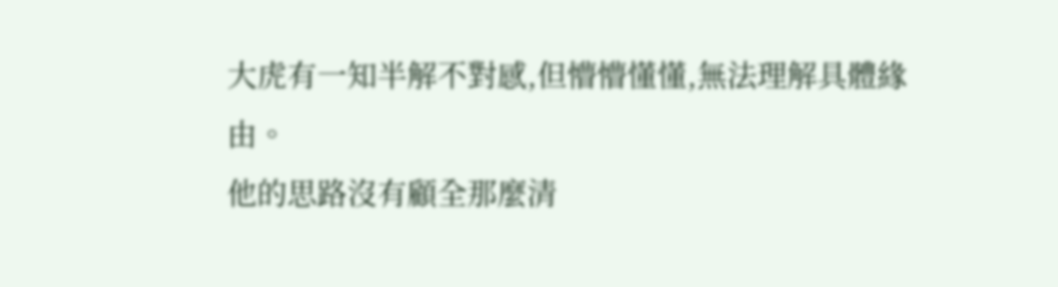大虎有一知半解不對感,但懵懵懂懂,無法理解具體緣由。
他的思路沒有顧全那麼清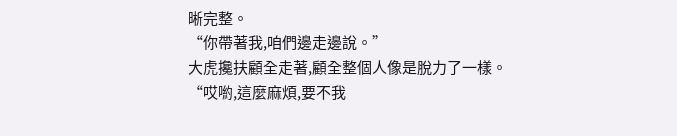晰完整。
“你帶著我,咱們邊走邊說。”
大虎攙扶顧全走著,顧全整個人像是脫力了一樣。
“哎喲,這麼麻煩,要不我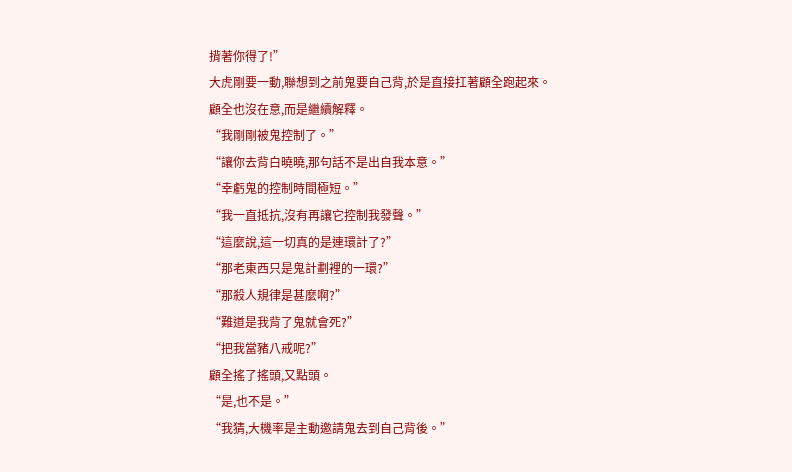揹著你得了!”
大虎剛要一動,聯想到之前鬼要自己背,於是直接扛著顧全跑起來。
顧全也沒在意,而是繼續解釋。
“我剛剛被鬼控制了。”
“讓你去背白曉曉,那句話不是出自我本意。”
“幸虧鬼的控制時間極短。”
“我一直抵抗,沒有再讓它控制我發聲。”
“這麼說,這一切真的是連環計了?”
“那老東西只是鬼計劃裡的一環?”
“那殺人規律是甚麼啊?”
“難道是我背了鬼就會死?”
“把我當豬八戒呢?”
顧全搖了搖頭,又點頭。
“是,也不是。”
“我猜,大機率是主動邀請鬼去到自己背後。”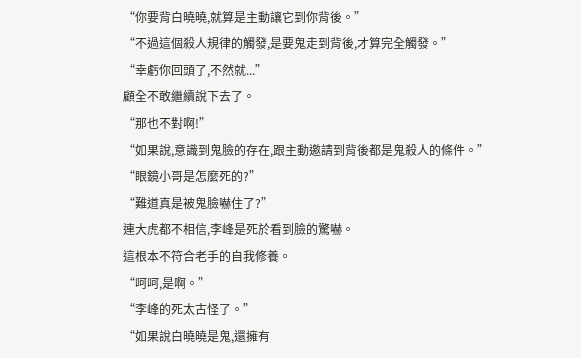“你要背白曉曉,就算是主動讓它到你背後。”
“不過這個殺人規律的觸發,是要鬼走到背後,才算完全觸發。”
“幸虧你回頭了,不然就...”
顧全不敢繼續說下去了。
“那也不對啊!”
“如果說,意識到鬼臉的存在,跟主動邀請到背後都是鬼殺人的條件。”
“眼鏡小哥是怎麼死的?”
“難道真是被鬼臉嚇住了?”
連大虎都不相信,李峰是死於看到臉的驚嚇。
這根本不符合老手的自我修養。
“呵呵,是啊。”
“李峰的死太古怪了。”
“如果說白曉曉是鬼,還擁有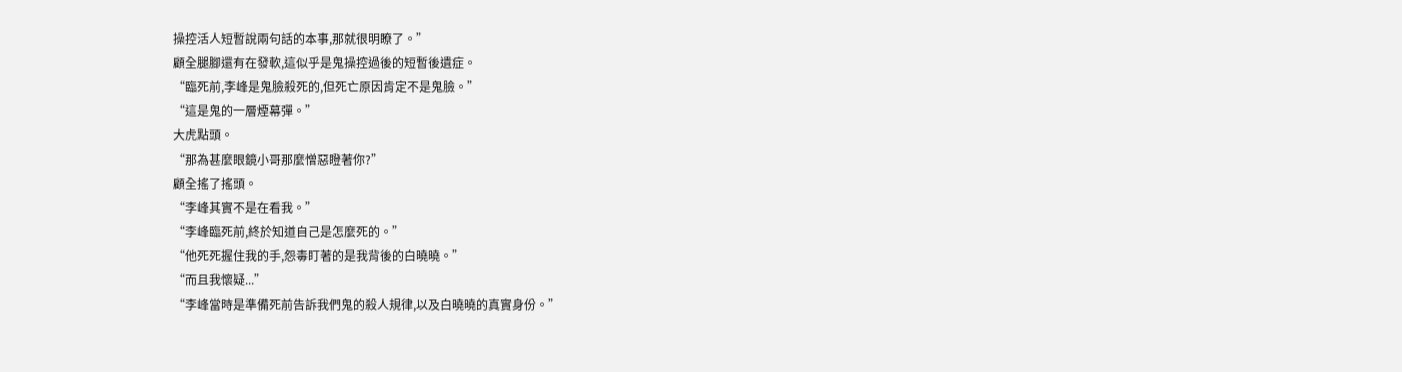操控活人短暫說兩句話的本事,那就很明瞭了。”
顧全腿腳還有在發軟,這似乎是鬼操控過後的短暫後遺症。
“臨死前,李峰是鬼臉殺死的,但死亡原因肯定不是鬼臉。”
“這是鬼的一層煙幕彈。”
大虎點頭。
“那為甚麼眼鏡小哥那麼憎惡瞪著你?”
顧全搖了搖頭。
“李峰其實不是在看我。”
“李峰臨死前,終於知道自己是怎麼死的。”
“他死死握住我的手,怨毒盯著的是我背後的白曉曉。”
“而且我懷疑...”
“李峰當時是準備死前告訴我們鬼的殺人規律,以及白曉曉的真實身份。”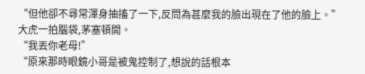“但他卻不尋常渾身抽搐了一下,反問為甚麼我的臉出現在了他的臉上。”
大虎一拍腦袋,茅塞頓開。
“我丟你老母!”
“原來那時眼鏡小哥是被鬼控制了,想說的話根本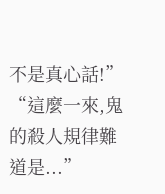不是真心話!”
“這麼一來,鬼的殺人規律難道是...”